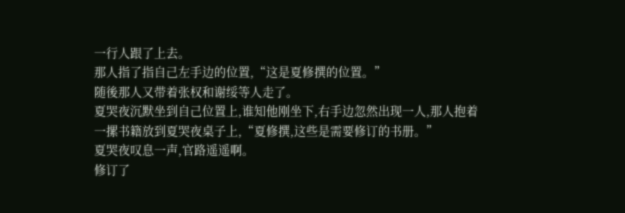一行人跟了上去。
那人指了指自己左手边的位置,“这是夏修撰的位置。”
随後那人又带着张权和谢绥等人走了。
夏哭夜沉默坐到自己位置上,谁知他刚坐下,右手边忽然出现一人,那人抱着一摞书籍放到夏哭夜桌子上,“夏修撰,这些是需要修订的书册。”
夏哭夜叹息一声,官路遥遥啊。
修订了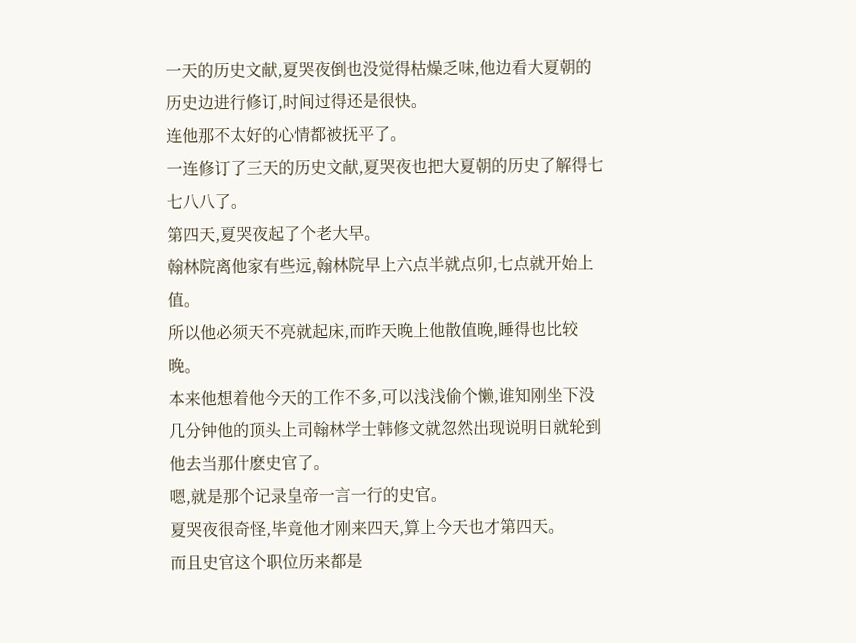一天的历史文献,夏哭夜倒也没觉得枯燥乏味,他边看大夏朝的历史边进行修订,时间过得还是很快。
连他那不太好的心情都被抚平了。
一连修订了三天的历史文献,夏哭夜也把大夏朝的历史了解得七七八八了。
第四天,夏哭夜起了个老大早。
翰林院离他家有些远,翰林院早上六点半就点卯,七点就开始上值。
所以他必须天不亮就起床,而昨天晚上他散值晚,睡得也比较晚。
本来他想着他今天的工作不多,可以浅浅偷个懒,谁知刚坐下没几分钟他的顶头上司翰林学士韩修文就忽然出现说明日就轮到他去当那什麽史官了。
嗯,就是那个记录皇帝一言一行的史官。
夏哭夜很奇怪,毕竟他才刚来四天,算上今天也才第四天。
而且史官这个职位历来都是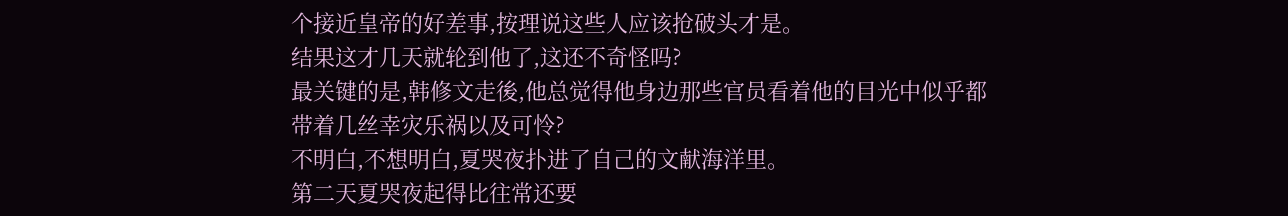个接近皇帝的好差事,按理说这些人应该抢破头才是。
结果这才几天就轮到他了,这还不奇怪吗?
最关键的是,韩修文走後,他总觉得他身边那些官员看着他的目光中似乎都带着几丝幸灾乐祸以及可怜?
不明白,不想明白,夏哭夜扑进了自己的文献海洋里。
第二天夏哭夜起得比往常还要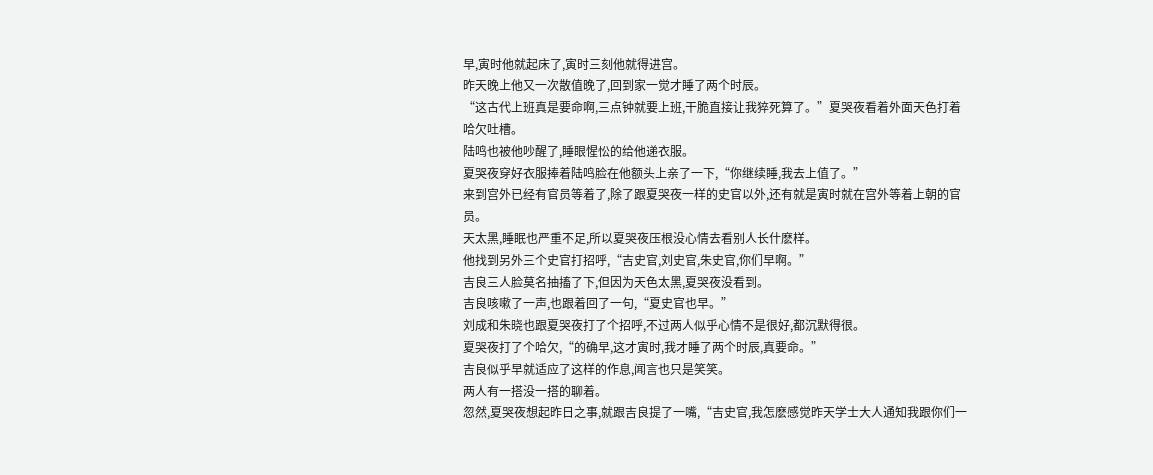早,寅时他就起床了,寅时三刻他就得进宫。
昨天晚上他又一次散值晚了,回到家一觉才睡了两个时辰。
“这古代上班真是要命啊,三点钟就要上班,干脆直接让我猝死算了。”夏哭夜看着外面天色打着哈欠吐槽。
陆鸣也被他吵醒了,睡眼惺忪的给他递衣服。
夏哭夜穿好衣服捧着陆鸣脸在他额头上亲了一下,“你继续睡,我去上值了。”
来到宫外已经有官员等着了,除了跟夏哭夜一样的史官以外,还有就是寅时就在宫外等着上朝的官员。
天太黑,睡眠也严重不足,所以夏哭夜压根没心情去看别人长什麽样。
他找到另外三个史官打招呼,“吉史官,刘史官,朱史官,你们早啊。”
吉良三人脸莫名抽搐了下,但因为天色太黑,夏哭夜没看到。
吉良咳嗽了一声,也跟着回了一句,“夏史官也早。”
刘成和朱晓也跟夏哭夜打了个招呼,不过两人似乎心情不是很好,都沉默得很。
夏哭夜打了个哈欠,“的确早,这才寅时,我才睡了两个时辰,真要命。”
吉良似乎早就适应了这样的作息,闻言也只是笑笑。
两人有一搭没一搭的聊着。
忽然,夏哭夜想起昨日之事,就跟吉良提了一嘴,“吉史官,我怎麽感觉昨天学士大人通知我跟你们一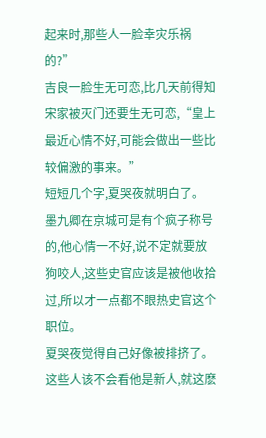起来时,那些人一脸幸灾乐祸的?”
吉良一脸生无可恋,比几天前得知宋家被灭门还要生无可恋,“皇上最近心情不好,可能会做出一些比较偏激的事来。”
短短几个字,夏哭夜就明白了。
墨九卿在京城可是有个疯子称号的,他心情一不好,说不定就要放狗咬人,这些史官应该是被他收拾过,所以才一点都不眼热史官这个职位。
夏哭夜觉得自己好像被排挤了。
这些人该不会看他是新人,就这麽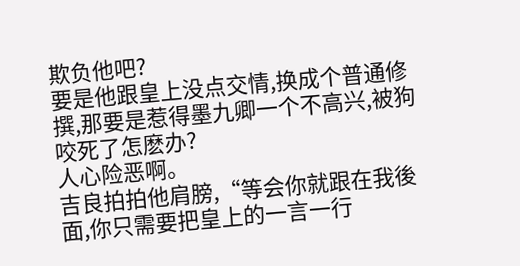欺负他吧?
要是他跟皇上没点交情,换成个普通修撰,那要是惹得墨九卿一个不高兴,被狗咬死了怎麽办?
人心险恶啊。
吉良拍拍他肩膀,“等会你就跟在我後面,你只需要把皇上的一言一行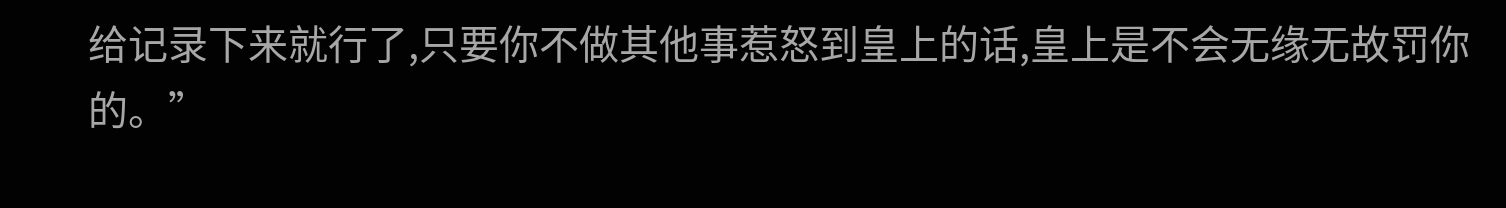给记录下来就行了,只要你不做其他事惹怒到皇上的话,皇上是不会无缘无故罚你的。”